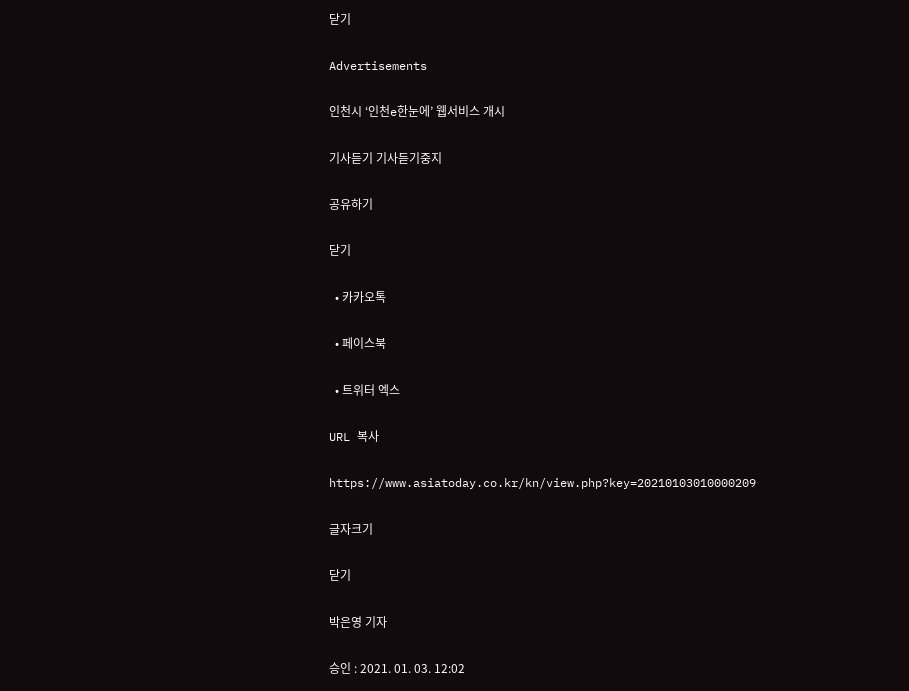닫기

Advertisements

인천시 ‘인천e한눈에’ 웹서비스 개시

기사듣기 기사듣기중지

공유하기

닫기

  • 카카오톡

  • 페이스북

  • 트위터 엑스

URL 복사

https://www.asiatoday.co.kr/kn/view.php?key=20210103010000209

글자크기

닫기

박은영 기자

승인 : 2021. 01. 03. 12:02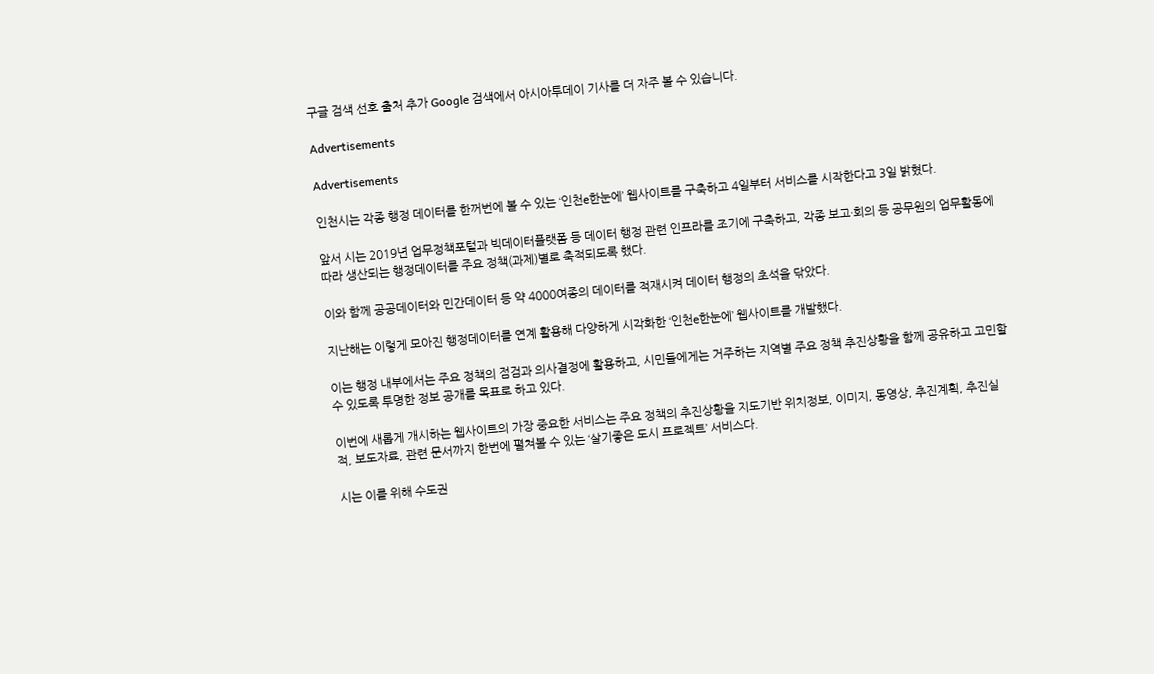구글 검색 선호 출처 추가 Google 검색에서 아시아투데이 기사를 더 자주 볼 수 있습니다.

Advertisements

Advertisements

인천시는 각종 행정 데이터를 한꺼번에 볼 수 있는 ‘인천e한눈에’ 웹사이트를 구축하고 4일부터 서비스를 시작한다고 3일 밝혔다.

앞서 시는 2019년 업무정책포털과 빅데이터플랫폼 등 데이터 행정 관련 인프라를 조기에 구축하고, 각종 보고·회의 등 공무원의 업무활동에 따라 생산되는 행정데이터를 주요 정책(과제)별로 축적되도록 했다.

이와 함께 공공데이터와 민간데이터 등 약 4000여종의 데이터를 적재시켜 데이터 행정의 초석을 닦았다.

지난해는 이렇게 모아진 행정데이터를 연계 활용해 다양하게 시각화한 ‘인천e한눈에’ 웹사이트를 개발했다.

이는 행정 내부에서는 주요 정책의 점검과 의사결정에 활용하고, 시민들에게는 거주하는 지역별 주요 정책 추진상황을 함께 공유하고 고민할 수 있도록 투명한 정보 공개를 목표로 하고 있다.

이번에 새롭게 개시하는 웹사이트의 가장 중요한 서비스는 주요 정책의 추진상황을 지도기반 위치정보, 이미지, 동영상, 추진계획, 추진실적, 보도자료, 관련 문서까지 한번에 펼쳐볼 수 있는 ‘살기좋은 도시 프로젝트’ 서비스다.

시는 이를 위해 수도권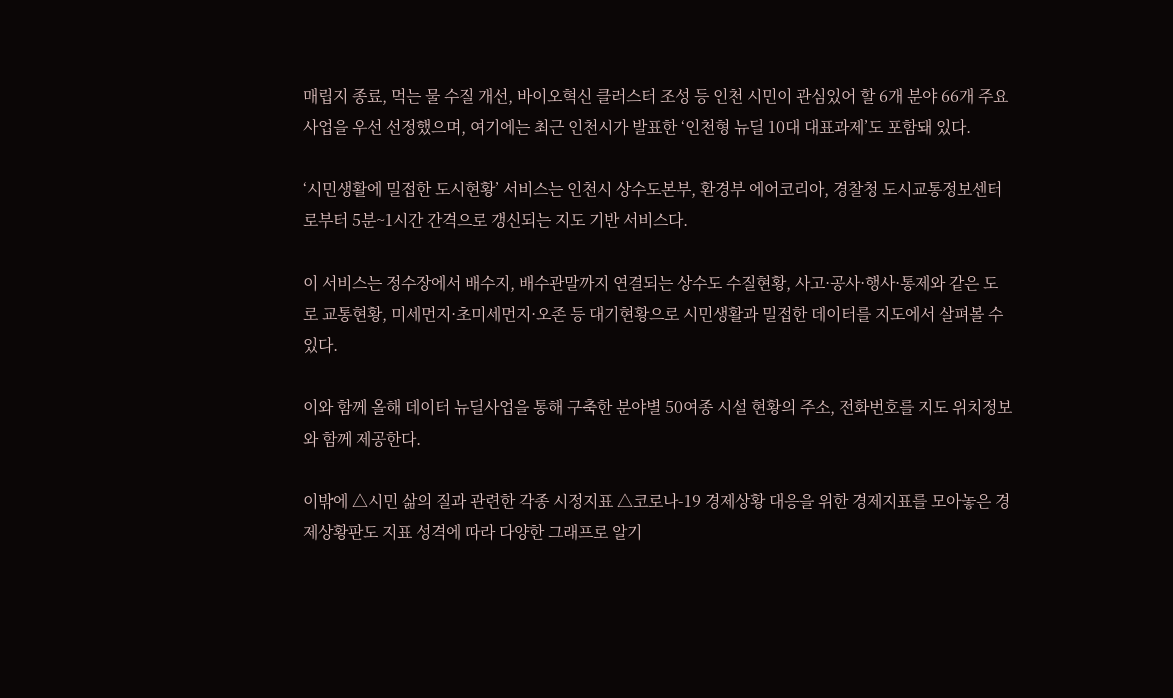매립지 종료, 먹는 물 수질 개선, 바이오혁신 클러스터 조성 등 인천 시민이 관심있어 할 6개 분야 66개 주요 사업을 우선 선정했으며, 여기에는 최근 인천시가 발표한 ‘인천형 뉴딜 10대 대표과제’도 포함돼 있다.

‘시민생활에 밀접한 도시현황’ 서비스는 인천시 상수도본부, 환경부 에어코리아, 경찰청 도시교통정보센터로부터 5분~1시간 간격으로 갱신되는 지도 기반 서비스다.

이 서비스는 정수장에서 배수지, 배수관말까지 연결되는 상수도 수질현황, 사고·공사·행사·통제와 같은 도로 교통현황, 미세먼지·초미세먼지·오존 등 대기현황으로 시민생활과 밀접한 데이터를 지도에서 살펴볼 수 있다.

이와 함께 올해 데이터 뉴딜사업을 통해 구축한 분야별 50여종 시설 현황의 주소, 전화번호를 지도 위치정보와 함께 제공한다.

이밖에 △시민 삶의 질과 관련한 각종 시정지표 △코로나-19 경제상황 대응을 위한 경제지표를 모아놓은 경제상황판도 지표 성격에 따라 다양한 그래프로 알기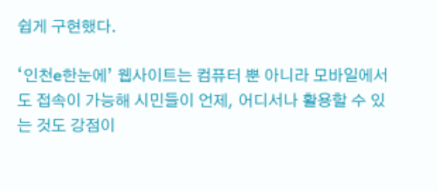쉽게 구현했다.

‘인천e한눈에’ 웹사이트는 컴퓨터 뿐 아니라 모바일에서도 접속이 가능해 시민들이 언제, 어디서나 활용할 수 있는 것도 강점이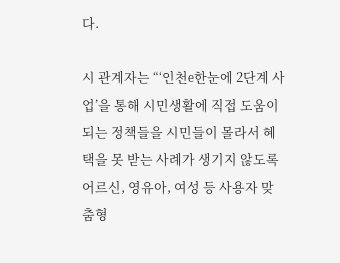다.

시 관계자는 “‘인천e한눈에 2단계 사업’을 통해 시민생활에 직접 도움이 되는 정책들을 시민들이 몰라서 혜택을 못 받는 사례가 생기지 않도록 어르신, 영유아, 여성 등 사용자 맞춤형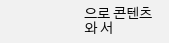으로 콘텐츠와 서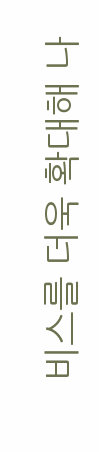비스를 더욱 확대해 나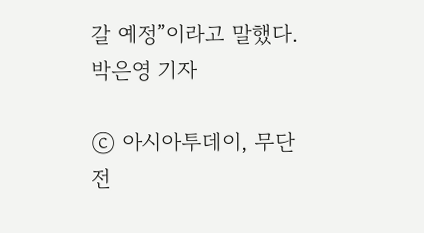갈 예정”이라고 말했다.
박은영 기자

ⓒ 아시아투데이, 무단전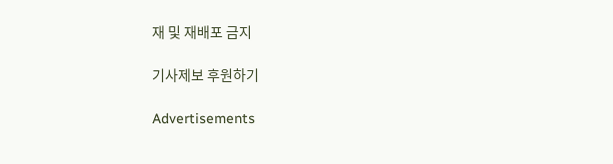재 및 재배포 금지

기사제보 후원하기

Advertisements